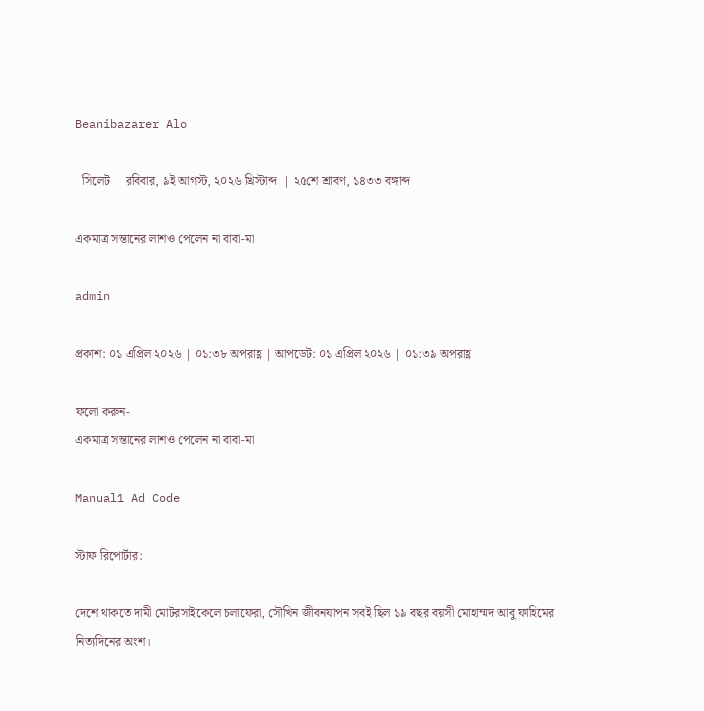Beanibazarer Alo

  সিলেট     রবিবার, ৯ই আগস্ট, ২০২৬ খ্রিস্টাব্দ  | ২৫শে শ্রাবণ, ১৪৩৩ বঙ্গাব্দ

একমাত্র সন্তানের লাশও পেলেন না বাবা-মা

admin

প্রকাশ: ০১ এপ্রিল ২০২৬ | ০১:৩৮ অপরাহ্ণ | আপডেট: ০১ এপ্রিল ২০২৬ | ০১:৩৯ অপরাহ্ণ

ফলো করুন-
একমাত্র সন্তানের লাশও পেলেন না বাবা-মা

Manual1 Ad Code

স্টাফ রিপোর্টার:

দেশে থাকতে দামী মোটরসাইকেলে চলাফেরা, সৌখিন জীবনযাপন সবই ছিল ১৯ বছর বয়সী মোহাম্মদ আবু ফাহিমের নিত্যদিনের অংশ।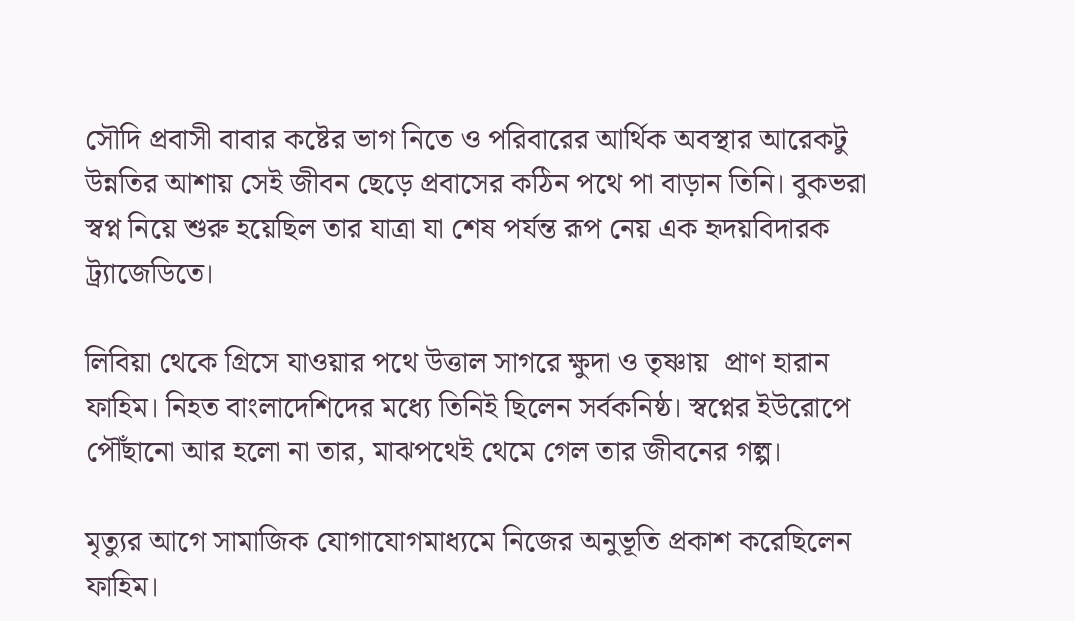সৌদি প্রবাসী বাবার কষ্টের ভাগ নিতে ও পরিবারের আর্থিক অবস্থার আরেকটু উন্নতির আশায় সেই জীবন ছেড়ে প্রবাসের কঠিন পথে পা বাড়ান তিনি। বুকভরা স্বপ্ন নিয়ে শুরু হয়েছিল তার যাত্রা যা শেষ পর্যন্ত রূপ নেয় এক হৃদয়বিদারক ট্র্যাজেডিতে।

লিবিয়া থেকে গ্রিসে যাওয়ার পথে উত্তাল সাগরে ক্ষুদা ও তৃষ্ণায়  প্রাণ হারান ফাহিম। নিহত বাংলাদেশিদের মধ্যে তিনিই ছিলেন সর্বকনিষ্ঠ। স্বপ্নের ইউরোপে পৌঁছানো আর হলো না তার, মাঝপথেই থেমে গেল তার জীবনের গল্প।

মৃত্যুর আগে সামাজিক যোগাযোগমাধ্যমে নিজের অনুভূতি প্রকাশ করেছিলেন ফাহিম।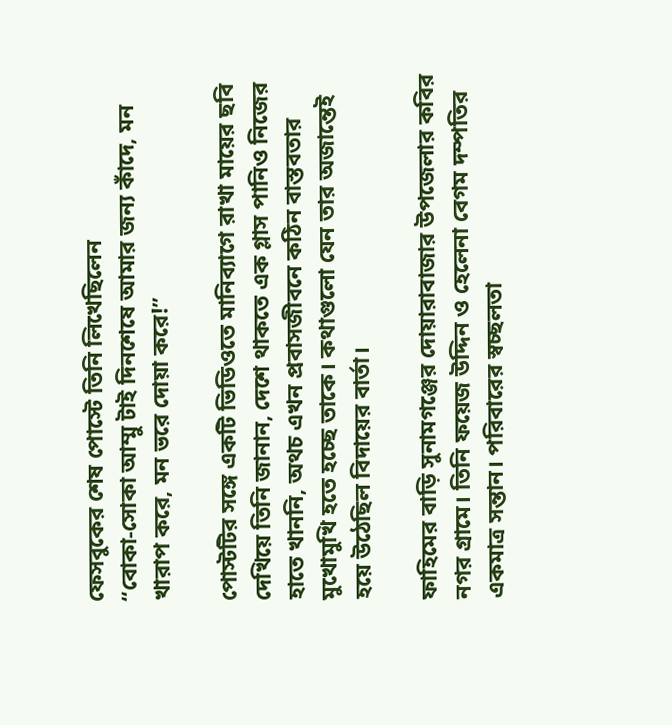ফেসবুকের শেষ পোস্টে তিনি লিখেছিলেন
“বোকা-সোকা আম্মু টাই দিনশেষে আমার জন্য কাঁদে, মন খারাপ করে, মন ভরে দোয়া করে!”

পোস্টটির সঙ্গে একটি ভিডিওতে মানিব্যাগে রাখা মায়ের ছবি দেখিয়ে তিনি জানান, দেশে থাকতে এক গ্লাস পানিও নিজের হাতে খাননি, অথচ এখন প্রবাসজীবনে কঠিন বাস্তবতার মুখোমুখি হতে হচ্ছে তাকে। কথাগুলো যেন তার অজান্তেই হয়ে উঠেছিল বিদায়ের বার্তা।

ফাহিমের বাড়ি সুনামগঞ্জের দোয়ারাবাজার উপজেলার কবির নগর গ্রামে। তিনি ফয়েজ উদ্দিন ও হেলেনা বেগম দম্পতির একমাত্র সন্তান। পরিবারের স্বচ্ছলতা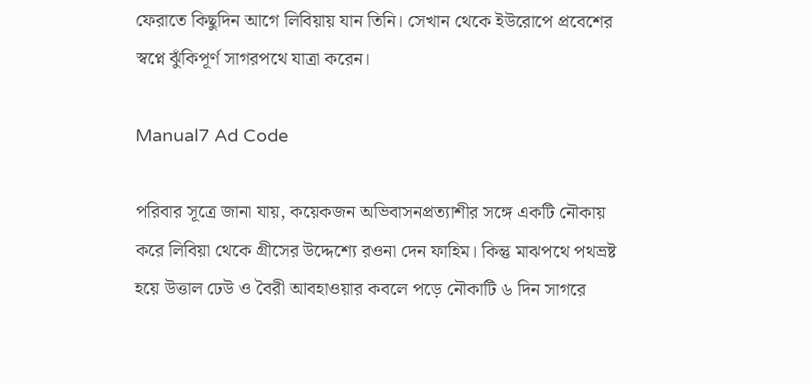ফেরাতে কিছুদিন আগে লিবিয়ায় যান তিনি। সেখান থেকে ইউরোপে প্রবেশের স্বপ্নে ঝুঁকিপূর্ণ সাগরপথে যাত্রা করেন।

Manual7 Ad Code

পরিবার সূত্রে জানা যায়, কয়েকজন অভিবাসনপ্রত্যাশীর সঙ্গে একটি নৌকায় করে লিবিয়া থেকে গ্রীসের উদ্দেশ্যে রওনা দেন ফাহিম। কিন্তু মাঝপথে পথভ্রষ্ট হয়ে উত্তাল ঢেউ ও বৈরী আবহাওয়ার কবলে পড়ে নৌকাটি ৬ দিন সাগরে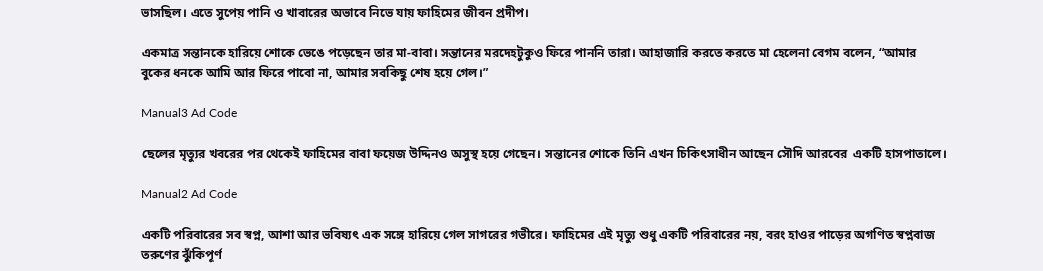ভাসছিল। এতে সুপেয় পানি ও খাবারের অভাবে নিভে যায় ফাহিমের জীবন প্রদীপ।

একমাত্র সন্তানকে হারিয়ে শোকে ভেঙে পড়েছেন তার মা-বাবা। সন্তানের মরদেহটুকুও ফিরে পাননি তারা। আহাজারি করতে করতে মা হেলেনা বেগম বলেন, “আমার বুকের ধনকে আমি আর ফিরে পাবো না, আমার সবকিছু শেষ হয়ে গেল।”

Manual3 Ad Code

ছেলের মৃত্যুর খবরের পর থেকেই ফাহিমের বাবা ফয়েজ উদ্দিনও অসুস্থ হয়ে গেছেন। সন্তানের শোকে তিনি এখন চিকিৎসাধীন আছেন সৌদি আরবের  একটি হাসপাতালে।

Manual2 Ad Code

একটি পরিবারের সব স্বপ্ন, আশা আর ভবিষ্যৎ এক সঙ্গে হারিয়ে গেল সাগরের গভীরে। ফাহিমের এই মৃত্যু শুধু একটি পরিবারের নয়, বরং হাওর পাড়ের অগণিত স্বপ্নবাজ তরুণের ঝুঁকিপূর্ণ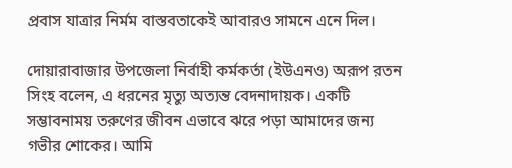প্রবাস যাত্রার নির্মম বাস্তবতাকেই আবারও সামনে এনে দিল।

দোয়ারাবাজার উপজেলা নির্বাহী কর্মকর্তা (ইউএনও) অরূপ রতন সিংহ বলেন, এ ধরনের মৃত্যু অত্যন্ত বেদনাদায়ক। একটি সম্ভাবনাময় তরুণের জীবন এভাবে ঝরে পড়া আমাদের জন্য গভীর শোকের। আমি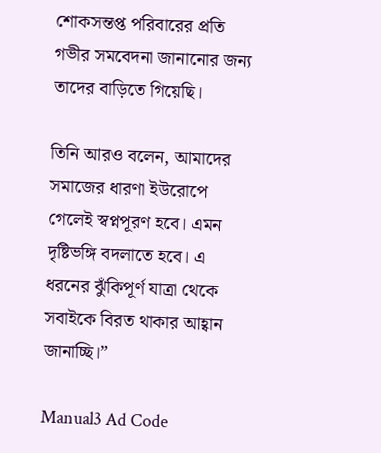শোকসন্তপ্ত পরিবারের প্রতি গভীর সমবেদনা জানানোর জন্য তাদের বাড়িতে গিয়েছি।

তিনি আরও বলেন, আমাদের সমাজের ধারণা ইউরোপে গেলেই স্বপ্নপূরণ হবে। এমন দৃষ্টিভঙ্গি বদলাতে হবে। এ ধরনের ঝুঁকিপূর্ণ যাত্রা থেকে সবাইকে বিরত থাকার আহ্বান জানাচ্ছি।”

Manual3 Ad Code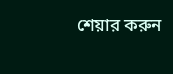শেয়ার করুন